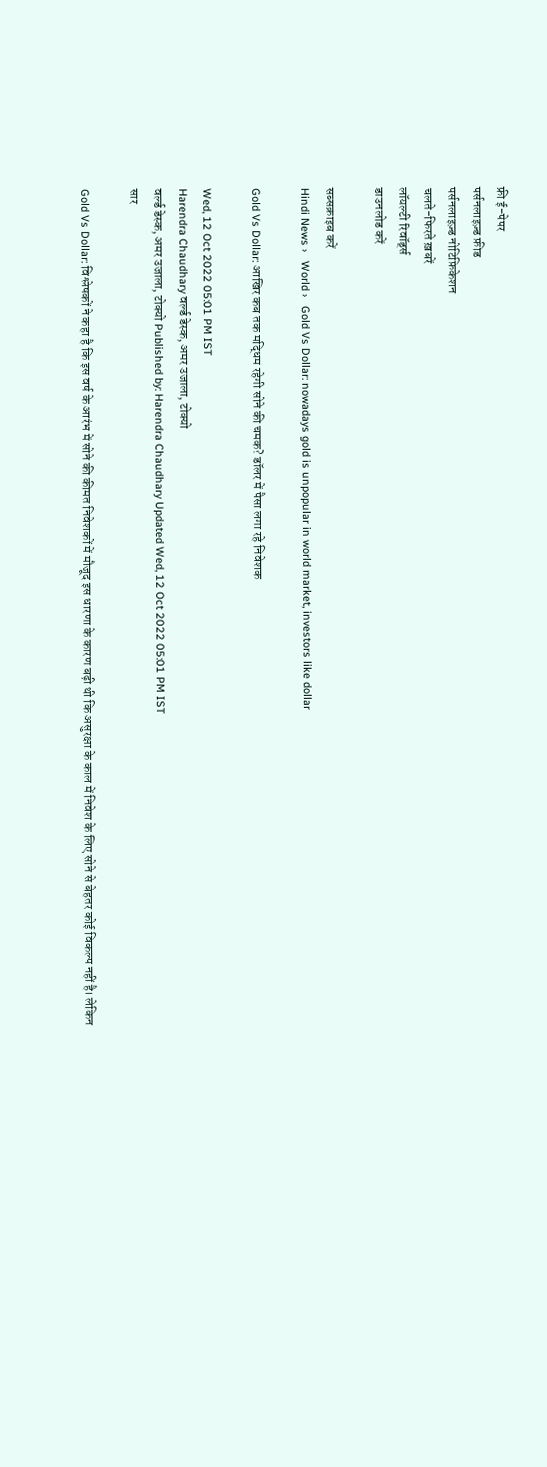फ्री ई-पेपर
पर्सनलाइज़्ड फ़ीड
पर्सनलाइज़्ड नोटिफ़िकेशन
चलते-फिरते ख़बरें
लॉयल्टी रिवॉर्ड्स
डाउनलोड करें

सब्सक्राइब करें
Hindi News ›   World ›   Gold Vs Dollar: nowadays gold is unpopular in world market, investors like dollar

Gold Vs Dollar: आखिर कब तक मद्धिम रहेगी सोने की चमक? डॉलर में पैसा लगा रहे निवेशक

Wed, 12 Oct 2022 05:01 PM IST
Harendra Chaudhary वर्ल्ड डेस्क, अमर उजाला, टोक्यो
वर्ल्ड डेस्क, अमर उजाला, टोक्यो Published by: Harendra Chaudhary Updated Wed, 12 Oct 2022 05:01 PM IST
सार

Gold Vs Dollar: विश्लेषकों ने कहा है कि इस वर्ष के आरंभ में सोने की कीमत निवेशकों में मौजूद इस धारणा के कारण बढ़ी थी कि असुरक्षा के काल में निवेश के लिए सोने से बेहतर कोई विकल्प नहीं है। लेकिन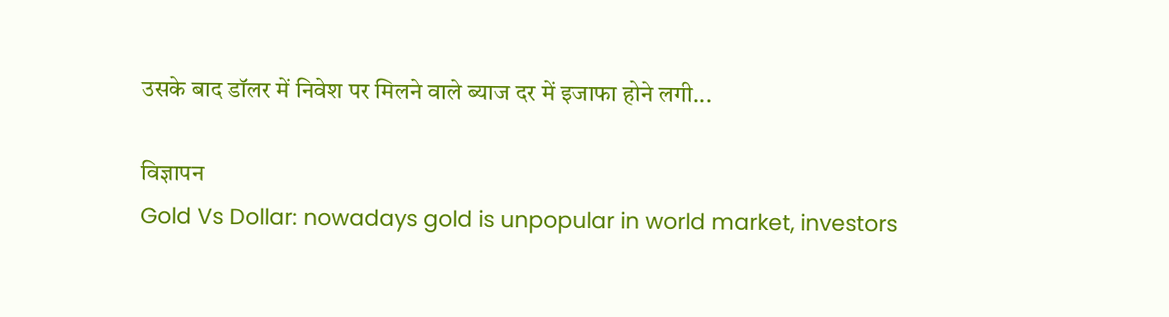उसके बाद डॉलर में निवेश पर मिलने वाले ब्याज दर में इजाफा होने लगी...

विज्ञापन
Gold Vs Dollar: nowadays gold is unpopular in world market, investors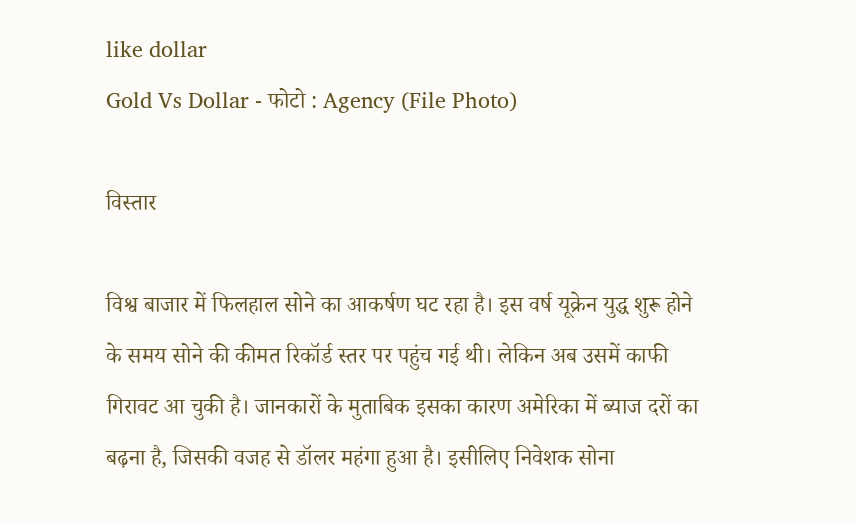like dollar
Gold Vs Dollar - फोटो : Agency (File Photo)

विस्तार

विश्व बाजार में फिलहाल सोने का आकर्षण घट रहा है। इस वर्ष यूक्रेन युद्ध शुरू होने के समय सोने की कीमत रिकॉर्ड स्तर पर पहुंच गई थी। लेकिन अब उसमें काफी गिरावट आ चुकी है। जानकारों के मुताबिक इसका कारण अमेरिका में ब्याज दरों का बढ़ना है, जिसकी वजह से डॉलर महंगा हुआ है। इसीलिए निवेशक सोना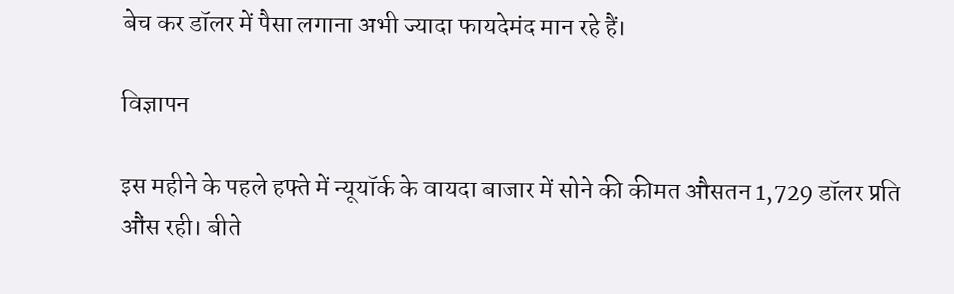बेच कर डॉलर में पैसा लगाना अभी ज्यादा फायदेमंद मान रहे हैं।

विज्ञापन

इस महीने के पहले हफ्ते में न्यूयॉर्क के वायदा बाजार में सोने की कीमत औसतन 1,729 डॉलर प्रति औंस रही। बीते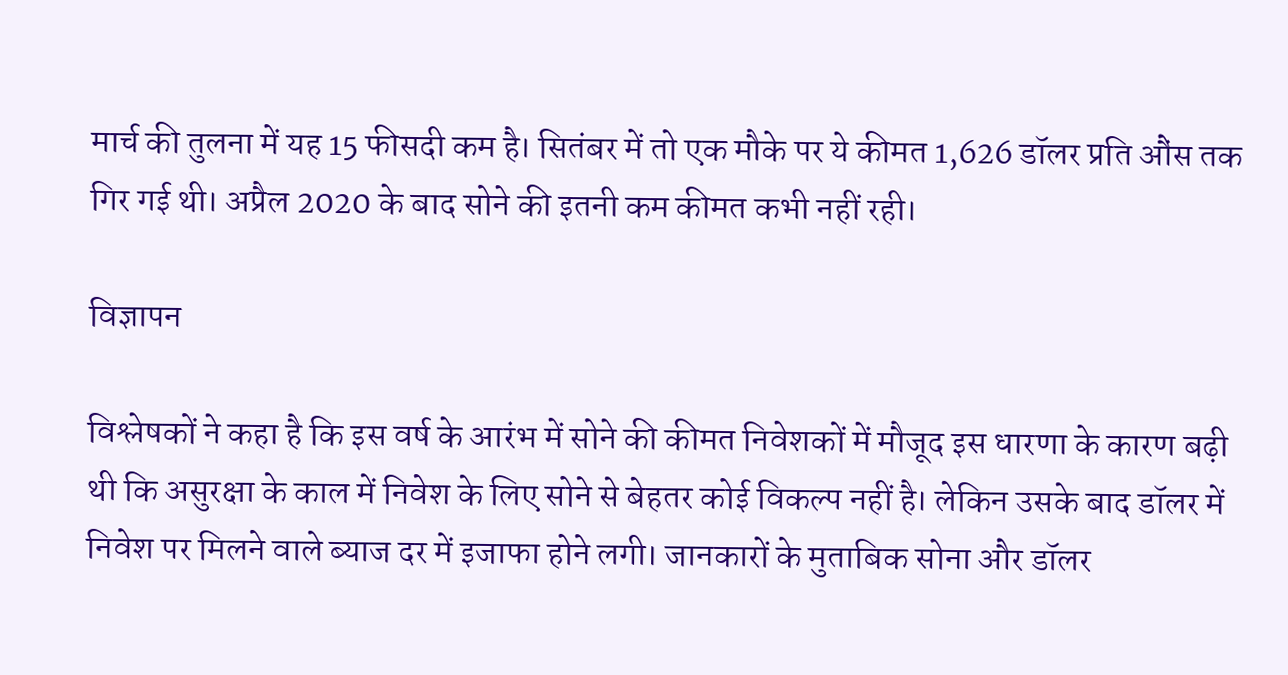मार्च की तुलना में यह 15 फीसदी कम है। सितंबर में तो एक मौके पर ये कीमत 1,626 डॉलर प्रति औंस तक गिर गई थी। अप्रैल 2020 के बाद सोने की इतनी कम कीमत कभी नहीं रही।

विज्ञापन

विश्लेषकों ने कहा है कि इस वर्ष के आरंभ में सोने की कीमत निवेशकों में मौजूद इस धारणा के कारण बढ़ी थी कि असुरक्षा के काल में निवेश के लिए सोने से बेहतर कोई विकल्प नहीं है। लेकिन उसके बाद डॉलर में निवेश पर मिलने वाले ब्याज दर में इजाफा होने लगी। जानकारों के मुताबिक सोना और डॉलर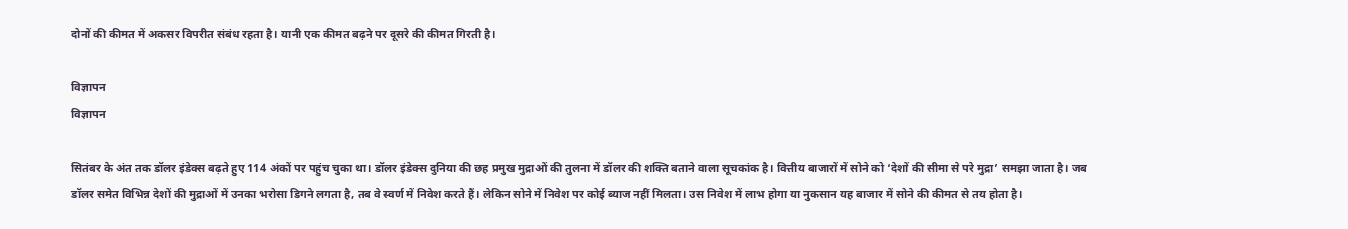दोनों की कीमत में अकसर विपरीत संबंध रहता है। यानी एक कीमत बढ़ने पर दूसरे की कीमत गिरती है।

विज्ञापन
विज्ञापन

सितंबर के अंत तक डॉलर इंडेक्स बढ़ते हुए 114 अंकों पर पहुंच चुका था। डॉलर इंडेक्स दुनिया की छह प्रमुख मुद्राओं की तुलना में डॉलर की शक्ति बताने वाला सूचकांक है। वित्तीय बाजारों में सोने को ‘देशों की सीमा से परे मुद्रा’ समझा जाता है। जब डॉलर समेत विभिन्न देशों की मुद्राओं में उनका भरोसा डिगने लगता है, तब वे स्वर्ण में निवेश करते हैं। लेकिन सोने में निवेश पर कोई ब्याज नहीं मिलता। उस निवेश में लाभ होगा या नुकसान यह बाजार में सोने की कीमत से तय होता है।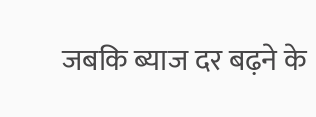जबकि ब्याज दर बढ़ने के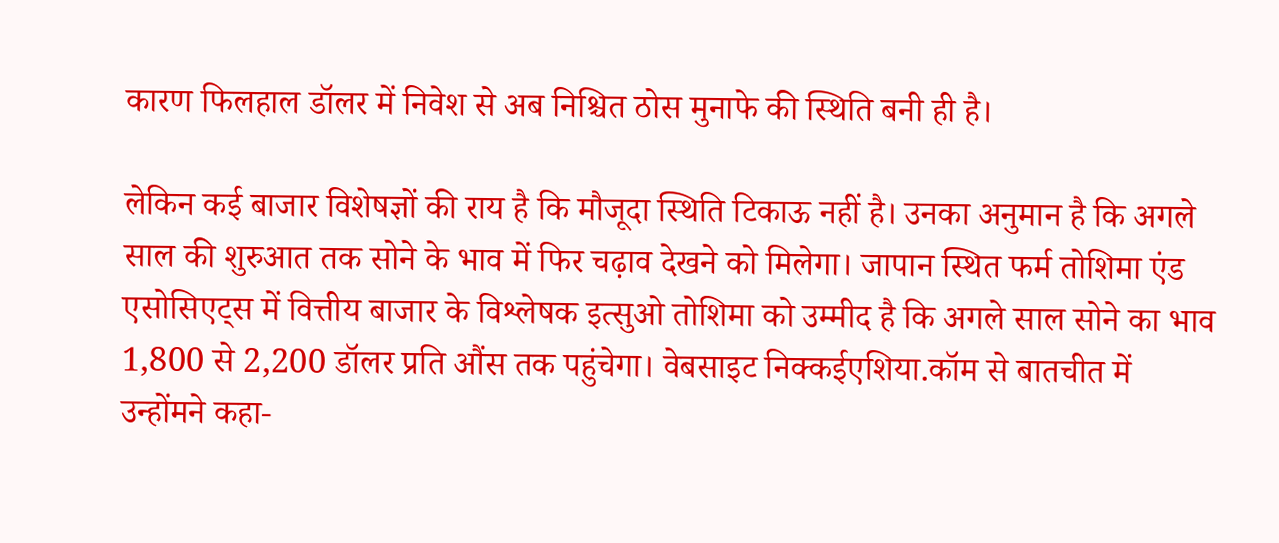कारण फिलहाल डॉलर में निवेश से अब निश्चित ठोस मुनाफे की स्थिति बनी ही है।

लेकिन कई बाजार विशेषज्ञों की राय है कि मौजूदा स्थिति टिकाऊ नहीं है। उनका अनुमान है कि अगले साल की शुरुआत तक सोने के भाव में फिर चढ़ाव देखने को मिलेगा। जापान स्थित फर्म तोशिमा एंड एसोसिएट्स में वित्तीय बाजार के विश्लेषक इत्सुओ तोशिमा को उम्मीद है कि अगले साल सोने का भाव 1,800 से 2,200 डॉलर प्रति औंस तक पहुंचेगा। वेबसाइट निक्कईएशिया.कॉम से बातचीत में उन्होंमने कहा-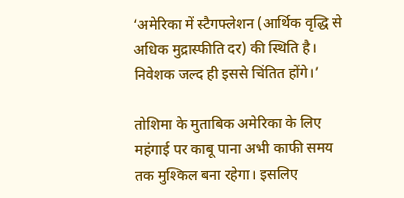‘अमेरिका में स्टैगफ्लेशन (आर्थिक वृद्धि से अधिक मुद्रास्फीति दर) की स्थिति है। निवेशक जल्द ही इससे चिंतित होंगे।’

तोशिमा के मुताबिक अमेरिका के लिए महंगाई पर काबू पाना अभी काफी समय तक मुश्किल बना रहेगा। इसलिए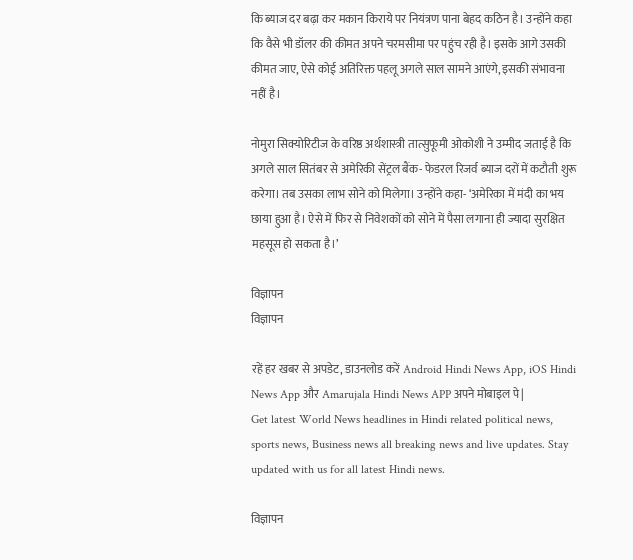कि ब्याज दर बढ़ा कर मकान किराये पर नियंत्रण पाना बेहद कठिन है। उन्होंने कहा कि वैसे भी डॉलर की कीमत अपने चरमसीमा पर पहुंच रही है। इसके आगे उसकी कीमत जाए, ऐसे कोई अतिरिक्त पहलू अगले साल सामने आएंगे, इसकी संभावना नहीं है।

नोमुरा सिक्योरिटीज के वरिष्ठ अर्थशास्त्री तात्सुफूमी ओकोशी ने उम्मीद जताई है कि अगले साल सितंबर से अमेरिकी सेंट्रल बैंक- फेडरल रिजर्व ब्याज दरों में कटौती शुरू करेगा। तब उसका लाभ सोने को मिलेगा। उन्होंने कहा- ‘अमेरिका में मंदी का भय छाया हुआ है। ऐसे में फिर से निवेशकों को सोने में पैसा लगाना ही ज्यादा सुरक्षित महसूस हो सकता है।’

विज्ञापन
विज्ञापन

रहें हर खबर से अपडेट, डाउनलोड करें Android Hindi News App, iOS Hindi News App और Amarujala Hindi News APP अपने मोबाइल पे|
Get latest World News headlines in Hindi related political news, sports news, Business news all breaking news and live updates. Stay updated with us for all latest Hindi news.

विज्ञापन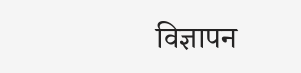विज्ञापन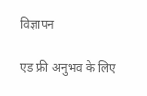विज्ञापन

एड फ्री अनुभव के लिए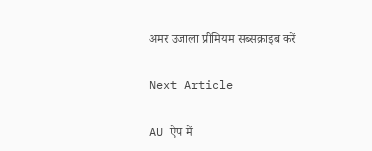अमर उजाला प्रीमियम सब्सक्राइब करें

Next Article

AU ऐप में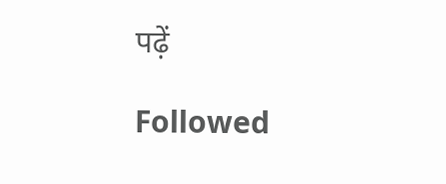पढ़ें

Followed